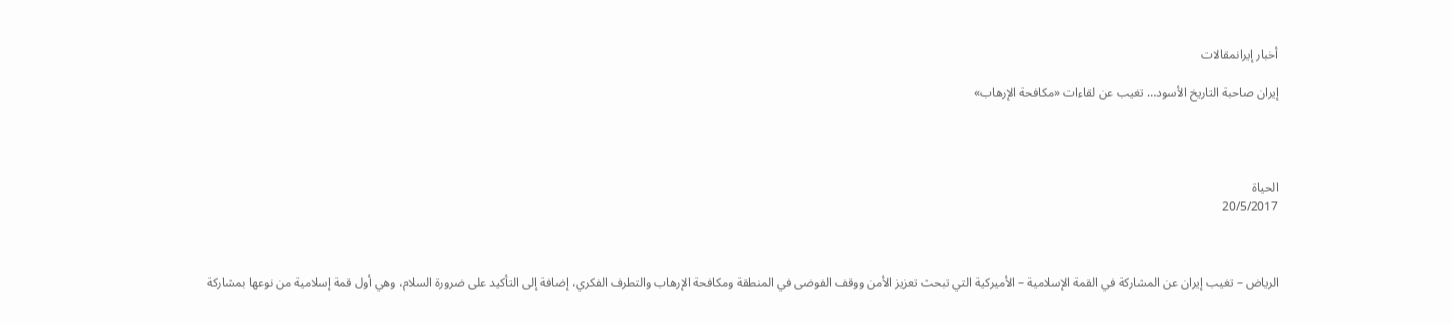أخبار إيرانمقالات

إيران صاحبة التاريخ الأسود… تغيب عن لقاءات «مکافحة الإرهاب»




الحياة
20/5/2017



الرياض – تغيب إيران عن المشارکة في القمة الإسلامية – الأميرکية التي تبحث تعزيز الأمن ووقف الفوضی في المنطقة ومکافحة الإرهاب والتطرف الفکري، إضافة إلی التأکيد علی ضرورة السلام، وهي أول قمة إسلامية من نوعها بمشارکة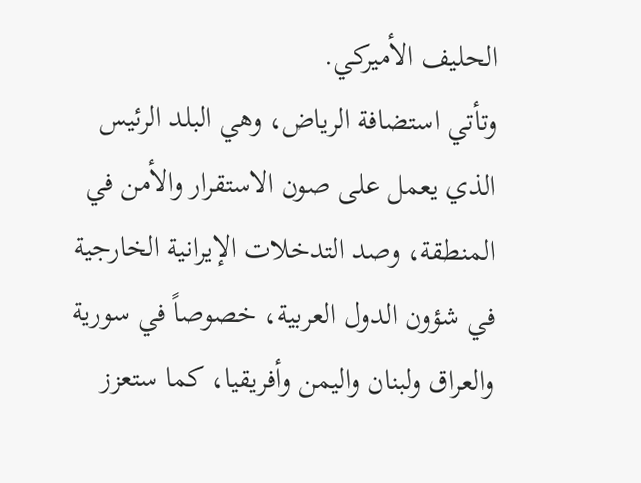الحليف الأميرکي.
وتأتي استضافة الرياض، وهي البلد الرئيس الذي يعمل علی صون الاستقرار والأمن في المنطقة، وصد التدخلات الإيرانية الخارجية في شؤون الدول العربية، خصوصاً في سورية والعراق ولبنان واليمن وأفريقيا، کما ستعزز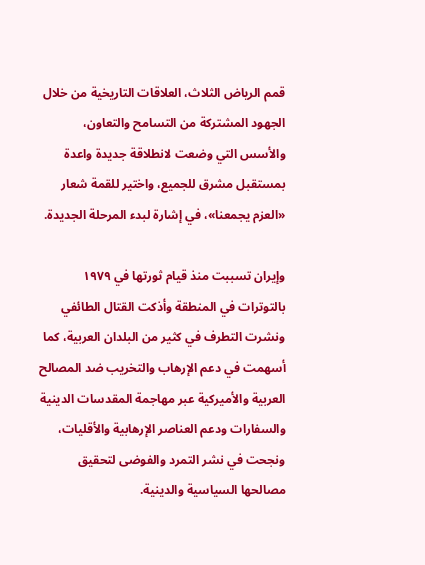قمم الرياض الثلاث، العلاقات التاريخية من خلال الجهود المشترکة من التسامح والتعاون، والأسس التي وضعت لانطلاقة جديدة واعدة بمستقبل مشرق للجميع، واختير للقمة شعار «العزم يجمعنا»، في إشارة لبدء المرحلة الجديدة.

وإيران تسببت منذ قيام ثورتها في ١٩٧٩ بالتوترات في المنطقة وأذکت القتال الطائفي ونشرت التطرف في کثير من البلدان العربية، کما أسهمت في دعم الإرهاب والتخريب ضد المصالح العربية والأميرکية عبر مهاجمة المقدسات الدينية والسفارات ودعم العناصر الإرهابية والأقليات، ونجحت في نشر التمرد والفوضی لتحقيق مصالحها السياسية والدينية.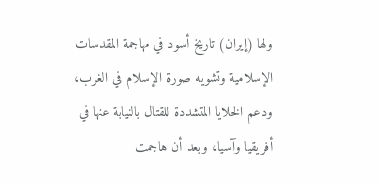ولها (إيران) تاريخ أسود في مهاجمة المقدسات الإسلامية وتشويه صورة الإسلام في الغرب، ودعم الخلايا المتشددة للقتال بالنيابة عنها في أفريقيا وآسيا، وبعد أن هاجمت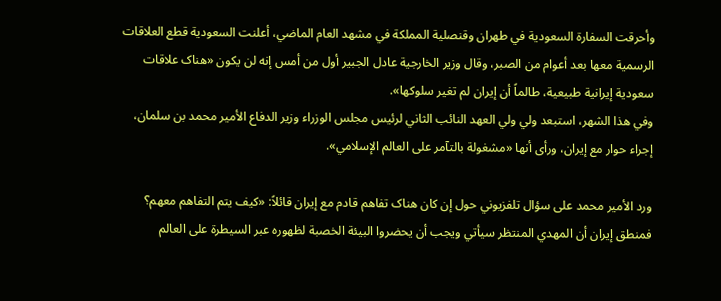وأحرقت السفارة السعودية في طهران وقنصلية المملکة في مشهد العام الماضي، أعلنت السعودية قطع العلاقات الرسمية معها بعد أعوام من الصبر، وقال وزير الخارجية عادل الجبير أول من أمس إنه لن يکون «هناک علاقات سعودية إيرانية طبيعية، طالماً أن إيران لم تغير سلوکها».
وفي هذا الشهر، استبعد ولي ولي العهد النائب الثاني لرئيس مجلس الوزراء وزير الدفاع الأمير محمد بن سلمان، إجراء حوار مع إيران، ورأی أنها «مشغولة بالتآمر علی العالم الإسلامي».

ورد الأمير محمد علی سؤال تلفزيوني حول إن کان هناک تفاهم قادم مع إيران قائلاً: «کيف يتم التفاهم معهم؟ فمنطق إيران أن المهدي المنتظر سيأتي ويجب أن يحضروا البيئة الخصبة لظهوره عبر السيطرة علی العالم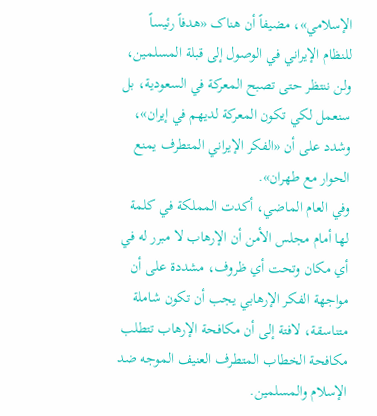الإسلامي»، مضيفاً أن هناک «هدفاً رئيساً للنظام الإيراني في الوصول إلی قبلة المسلمين، ولن ننتظر حتی تصبح المعرکة في السعودية، بل سنعمل لکي تکون المعرکة لديهم في إيران»، وشدد علی أن «الفکر الإيراني المتطرف يمنع الحوار مع طهران».
وفي العام الماضي، أکدت المملکة في کلمة لها أمام مجلس الأمن أن الإرهاب لا مبرر له في أي مکان وتحت أي ظروف، مشددة علی أن مواجهة الفکر الإرهابي يجب أن تکون شاملة متناسقة، لافتة إلی أن مکافحة الإرهاب تتطلب مکافحة الخطاب المتطرف العنيف الموجه ضد الإسلام والمسلمين.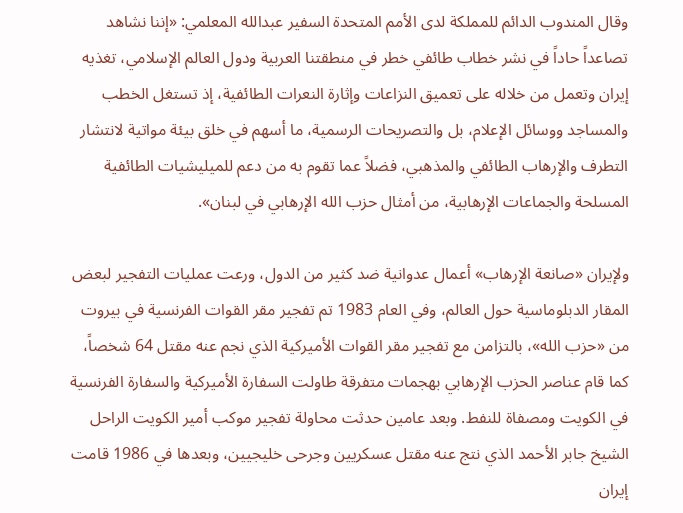وقال المندوب الدائم للمملکة لدی الأمم المتحدة السفير عبدالله المعلمي: «إننا نشاهد تصاعداً حاداً في نشر خطاب طائفي خطر في منطقتنا العربية ودول العالم الإسلامي، تغذيه إيران وتعمل من خلاله علی تعميق النزاعات وإثارة النعرات الطائفية، إذ تستغل الخطب والمساجد ووسائل الإعلام، بل والتصريحات الرسمية، ما أسهم في خلق بيئة مواتية لانتشار التطرف والإرهاب الطائفي والمذهبي، فضلاً عما تقوم به من دعم للميليشيات الطائفية المسلحة والجماعات الإرهابية، من أمثال حزب الله الإرهابي في لبنان».

ولإيران «صانعة الإرهاب» أعمال عدوانية ضد کثير من الدول، ورعت عمليات التفجير لبعض المقار الدبلوماسية حول العالم، وفي العام 1983 تم تفجير مقر القوات الفرنسية في بيروت من «حزب الله»، بالتزامن مع تفجير مقر القوات الأميرکية الذي نجم عنه مقتل 64 شخصاً، کما قام عناصر الحزب الإرهابي بهجمات متفرقة طاولت السفارة الأميرکية والسفارة الفرنسية في الکويت ومصفاة للنفط. وبعد عامين حدثت محاولة تفجير موکب أمير الکويت الراحل الشيخ جابر الأحمد الذي نتج عنه مقتل عسکريين وجرحی خليجيين، وبعدها في 1986 قامت إيران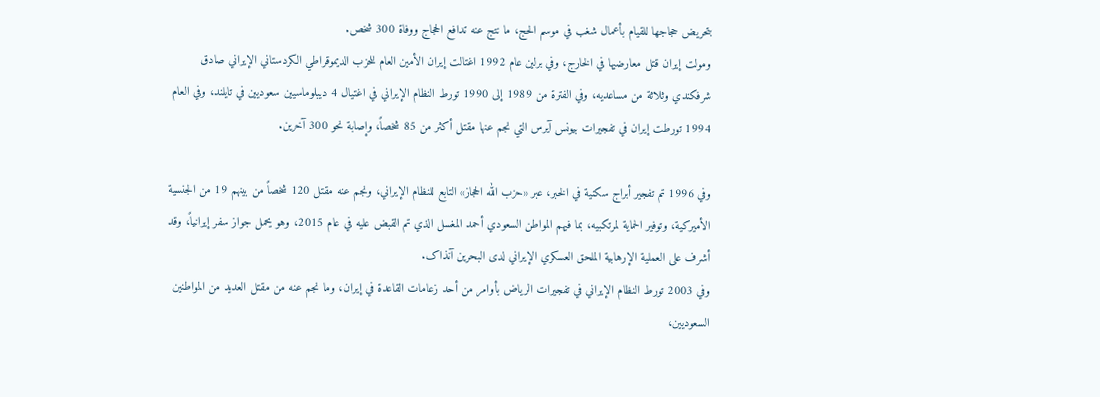بتحريض حجاجها للقيام بأعمال شغب في موسم الحج، ما نتج عنه تدافع الحجاج ووفاة 300 شخص.
ومولت إيران قتل معارضيها في الخارج، وفي برلين عام 1992 اغتالت إيران الأمين العام للحزب الديموقراطي الکردستاني الإيراني صادق شرفکندي وثلاثة من مساعديه، وفي الفترة من 1989 إلی 1990 تورط النظام الإيراني في اغتيال 4 ديبلوماسيين سعوديين في تايلند، وفي العام 1994 تورطت إيران في تفجيرات بيونس آيرس التي نجم عنها مقتل أکثر من 85 شخصاً، وإصابة نحو 300 آخرين.

وفي 1996 تم تفجير أبراج سکنية في الخبر، عبر «حزب الله الحجاز» التابع للنظام الإيراني، ونجم عنه مقتل 120 شخصاً من بينهم 19 من الجنسية الأميرکية، وتوفير الحماية لمرتکبيه، بما فيهم المواطن السعودي أحمد المغسل الذي تم القبض عليه في عام 2015، وهو يحمل جواز سفر إيرانياً، وقد أشرف علی العملية الإرهابية الملحق العسکري الإيراني لدی البحرين آنذاک.
وفي 2003 تورط النظام الإيراني في تفجيرات الرياض بأوامر من أحد زعامات القاعدة في إيران، وما نجم عنه من مقتل العديد من المواطنين السعوديين،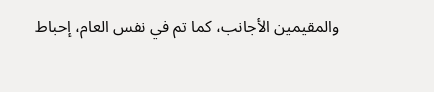والمقيمين الأجانب، کما تم في نفس العام، إحباط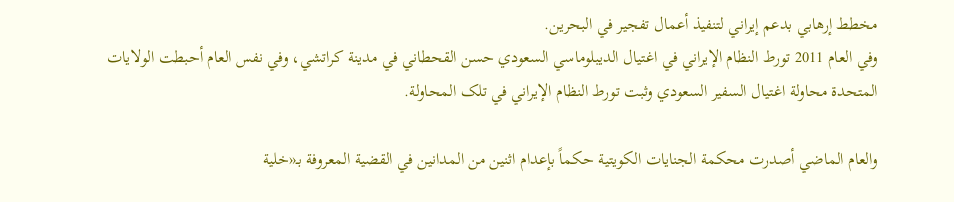مخطط إرهابي بدعم إيراني لتنفيذ أعمال تفجير في البحرين.
وفي العام 2011 تورط النظام الإيراني في اغتيال الديبلوماسي السعودي حسن القحطاني في مدينة کراتشي، وفي نفس العام أحبطت الولايات المتحدة محاولة اغتيال السفير السعودي وثبت تورط النظام الإيراني في تلک المحاولة.

والعام الماضي أصدرت محکمة الجنايات الکويتية حکماً بإعدام اثنين من المدانين في القضية المعروفة بـ«خلية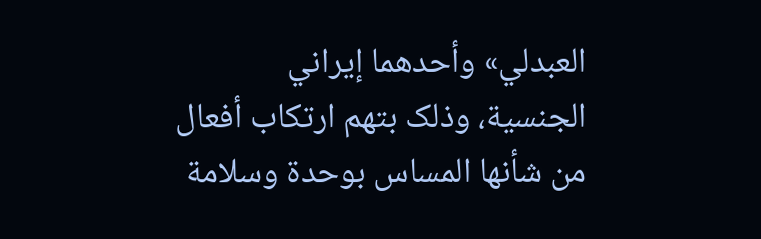العبدلي» وأحدهما إيراني الجنسية، وذلک بتهم ارتکاب أفعال من شأنها المساس بوحدة وسلامة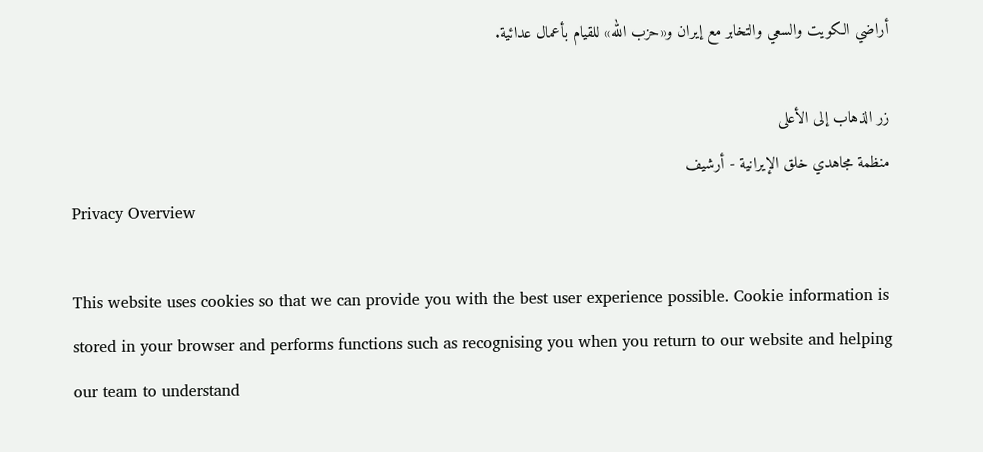أراضي الکويت والسعي والتخابر مع إيران و«حزب الله» للقيام بأعمال عدائية.

زر الذهاب إلى الأعلى
منظمة مجاهدي خلق الإيرانية - أرشیف
Privacy Overview

This website uses cookies so that we can provide you with the best user experience possible. Cookie information is stored in your browser and performs functions such as recognising you when you return to our website and helping our team to understand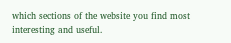which sections of the website you find most interesting and useful.